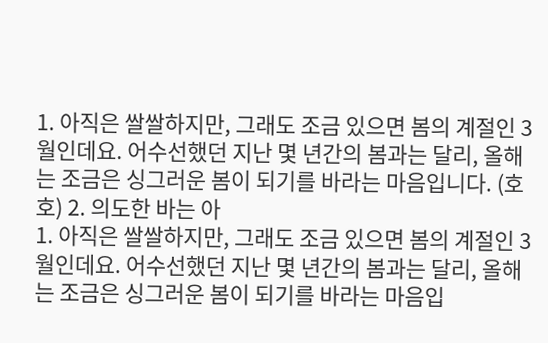1. 아직은 쌀쌀하지만, 그래도 조금 있으면 봄의 계절인 3월인데요. 어수선했던 지난 몇 년간의 봄과는 달리, 올해는 조금은 싱그러운 봄이 되기를 바라는 마음입니다. (호호) 2. 의도한 바는 아
1. 아직은 쌀쌀하지만, 그래도 조금 있으면 봄의 계절인 3월인데요. 어수선했던 지난 몇 년간의 봄과는 달리, 올해는 조금은 싱그러운 봄이 되기를 바라는 마음입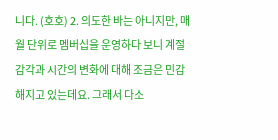니다. (호호) 2. 의도한 바는 아니지만, 매월 단위로 멤버십을 운영하다 보니 계절 감각과 시간의 변화에 대해 조금은 민감해지고 있는데요. 그래서 다소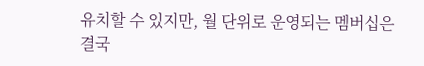유치할 수 있지만, 월 단위로 운영되는 멤버십은 결국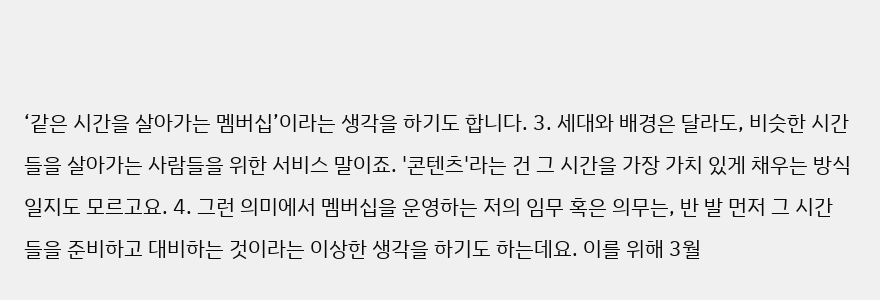‘같은 시간을 살아가는 멤버십’이라는 생각을 하기도 합니다. 3. 세대와 배경은 달라도, 비슷한 시간들을 살아가는 사람들을 위한 서비스 말이죠. '콘텐츠'라는 건 그 시간을 가장 가치 있게 채우는 방식일지도 모르고요. 4. 그런 의미에서 멤버십을 운영하는 저의 임무 혹은 의무는, 반 발 먼저 그 시간들을 준비하고 대비하는 것이라는 이상한 생각을 하기도 하는데요. 이를 위해 3월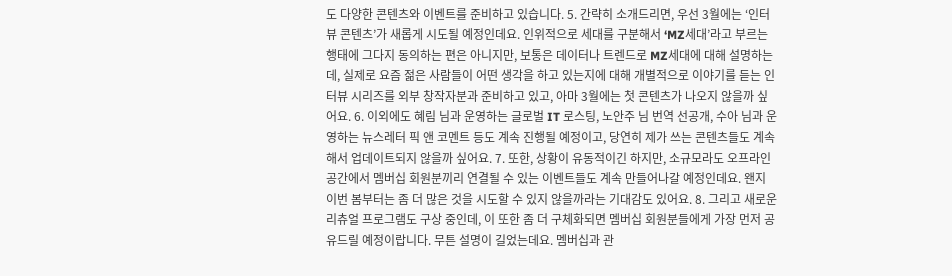도 다양한 콘텐츠와 이벤트를 준비하고 있습니다. 5. 간략히 소개드리면, 우선 3월에는 ‘인터뷰 콘텐츠’가 새롭게 시도될 예정인데요. 인위적으로 세대를 구분해서 ‘MZ세대’라고 부르는 행태에 그다지 동의하는 편은 아니지만, 보통은 데이터나 트렌드로 MZ세대에 대해 설명하는데, 실제로 요즘 젊은 사람들이 어떤 생각을 하고 있는지에 대해 개별적으로 이야기를 듣는 인터뷰 시리즈를 외부 창작자분과 준비하고 있고, 아마 3월에는 첫 콘텐츠가 나오지 않을까 싶어요. 6. 이외에도 혜림 님과 운영하는 글로벌 IT 로스팅, 노안주 님 번역 선공개, 수아 님과 운영하는 뉴스레터 픽 앤 코멘트 등도 계속 진행될 예정이고, 당연히 제가 쓰는 콘텐츠들도 계속해서 업데이트되지 않을까 싶어요. 7. 또한, 상황이 유동적이긴 하지만, 소규모라도 오프라인 공간에서 멤버십 회원분끼리 연결될 수 있는 이벤트들도 계속 만들어나갈 예정인데요. 왠지 이번 봄부터는 좀 더 많은 것을 시도할 수 있지 않을까라는 기대감도 있어요. 8. 그리고 새로운 리츄얼 프로그램도 구상 중인데, 이 또한 좀 더 구체화되면 멤버십 회원분들에게 가장 먼저 공유드릴 예정이랍니다. 무튼 설명이 길었는데요. 멤버십과 관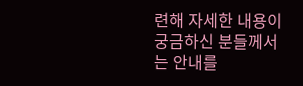련해 자세한 내용이 궁금하신 분들께서는 안내를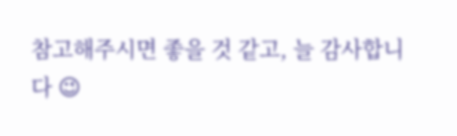참고해주시면 좋을 것 같고, 늘 감사합니다 😉